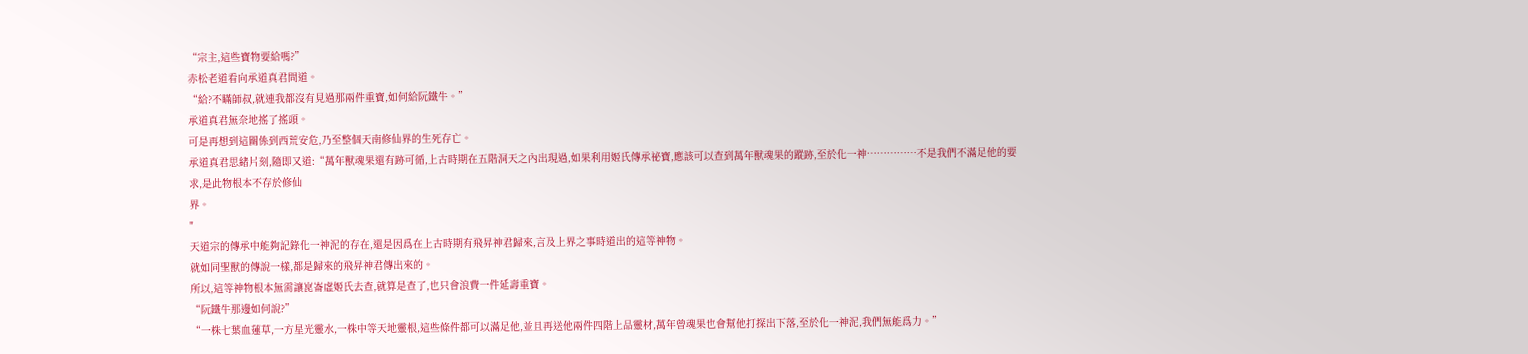“宗主,這些寶物要給嗎?”
赤松老道看向承道真君問道。
“給?不瞞師叔,就連我都沒有見過那兩件重寶,如何給阮鐵牛。”
承道真君無奈地搖了搖頭。
可是再想到這關係到西荒安危,乃至整個天南修仙界的生死存亡。
承道真君思緒片刻,隨即又道:“萬年獸魂果還有跡可循,上古時期在五階洞天之內出現過,如果利用姬氏傳承祕寶,應該可以查到萬年獸魂果的蹤跡,至於化一神……………不是我們不滿足他的要求,是此物根本不存於修仙
界。
"
天道宗的傳承中能夠記錄化一神泥的存在,還是因爲在上古時期有飛昇神君歸來,言及上界之事時道出的這等神物。
就如同聖獸的傳說一樣,都是歸來的飛昇神君傳出來的。
所以,這等神物根本無需讓崑崙虛姬氏去查,就算是查了,也只會浪費一件延壽重寶。
“阮鐵牛那邊如何說?”
“一株七葉血蓮草,一方星光靈水,一株中等天地靈根,這些條件都可以滿足他,並且再送他兩件四階上品靈材,萬年曾魂果也會幫他打探出下落,至於化一神泥,我們無能爲力。”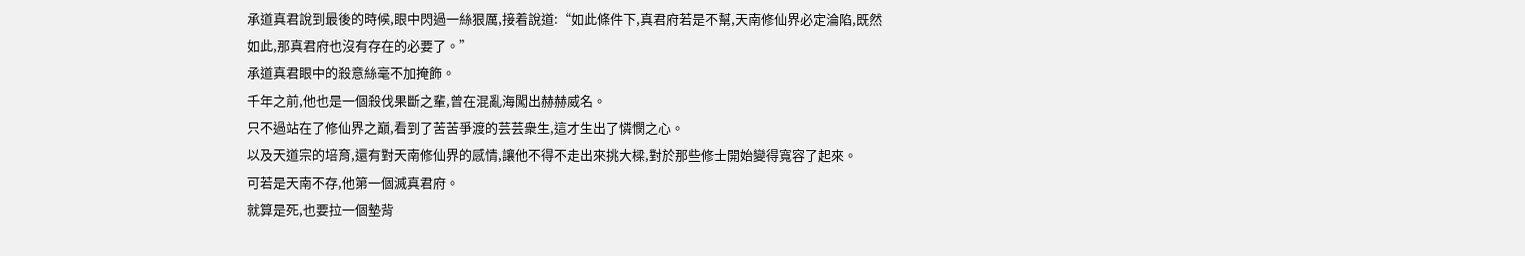承道真君說到最後的時候,眼中閃過一絲狠厲,接着說道:“如此條件下,真君府若是不幫,天南修仙界必定淪陷,既然如此,那真君府也沒有存在的必要了。”
承道真君眼中的殺意絲毫不加掩飾。
千年之前,他也是一個殺伐果斷之輩,曾在混亂海闖出赫赫威名。
只不過站在了修仙界之巔,看到了苦苦爭渡的芸芸衆生,這才生出了憐憫之心。
以及天道宗的培育,還有對天南修仙界的感情,讓他不得不走出來挑大樑,對於那些修士開始變得寬容了起來。
可若是天南不存,他第一個滅真君府。
就算是死,也要拉一個墊背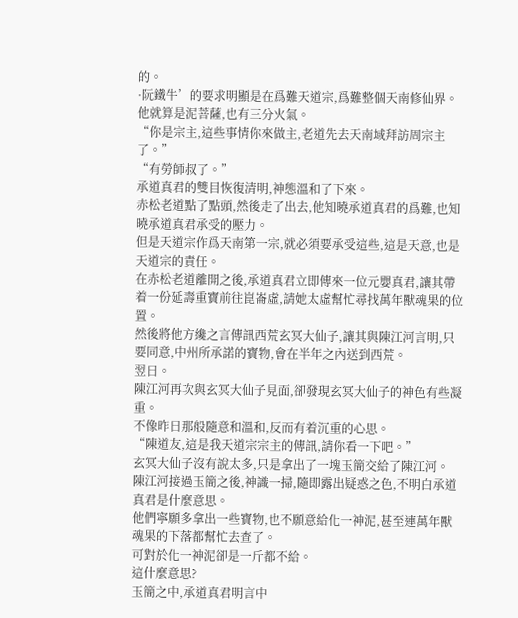的。
·阮鐵牛’的要求明顯是在爲難天道宗,爲難整個天南修仙界。
他就算是泥菩薩,也有三分火氣。
“你是宗主,這些事情你來做主,老道先去天南域拜訪周宗主了。”
“有勞師叔了。”
承道真君的雙目恢復清明,神態溫和了下來。
赤松老道點了點頭,然後走了出去,他知曉承道真君的爲難,也知曉承道真君承受的壓力。
但是天道宗作爲天南第一宗,就必須要承受這些,這是天意,也是天道宗的責任。
在赤松老道離開之後,承道真君立即傳來一位元嬰真君,讓其帶着一份延壽重寶前往崑崙虛,請她太虛幫忙尋找萬年獸魂果的位置。
然後將他方纔之言傳訊西荒玄冥大仙子,讓其與陳江河言明,只要同意,中州所承諾的寶物,會在半年之內送到西荒。
翌日。
陳江河再次與玄冥大仙子見面,卻發現玄冥大仙子的神色有些凝重。
不像昨日那般隨意和溫和,反而有着沉重的心思。
“陳道友,這是我天道宗宗主的傳訊,請你看一下吧。”
玄冥大仙子沒有說太多,只是拿出了一塊玉簡交給了陳江河。
陳江河接過玉簡之後,神識一掃,隨即露出疑惑之色,不明白承道真君是什麼意思。
他們寧願多拿出一些寶物,也不願意給化一神泥,甚至連萬年獸魂果的下落都幫忙去查了。
可對於化一神泥卻是一斤都不給。
這什麼意思?
玉簡之中,承道真君明言中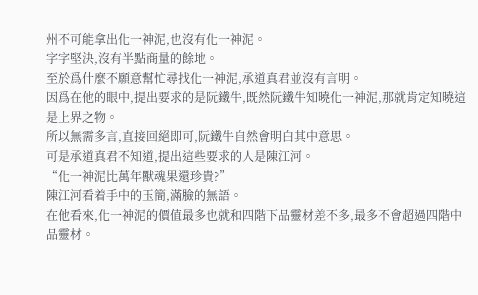州不可能拿出化一神泥,也沒有化一神泥。
字字堅決,沒有半點商量的餘地。
至於爲什麼不願意幫忙尋找化一神泥,承道真君並沒有言明。
因爲在他的眼中,提出要求的是阮鐵牛,既然阮鐵牛知曉化一神泥,那就肯定知曉這是上界之物。
所以無需多言,直接回絕即可,阮鐵牛自然會明白其中意思。
可是承道真君不知道,提出這些要求的人是陳江河。
“化一神泥比萬年獸魂果還珍貴?”
陳江河看着手中的玉簡,滿臉的無語。
在他看來,化一神泥的價值最多也就和四階下品靈材差不多,最多不會超過四階中品靈材。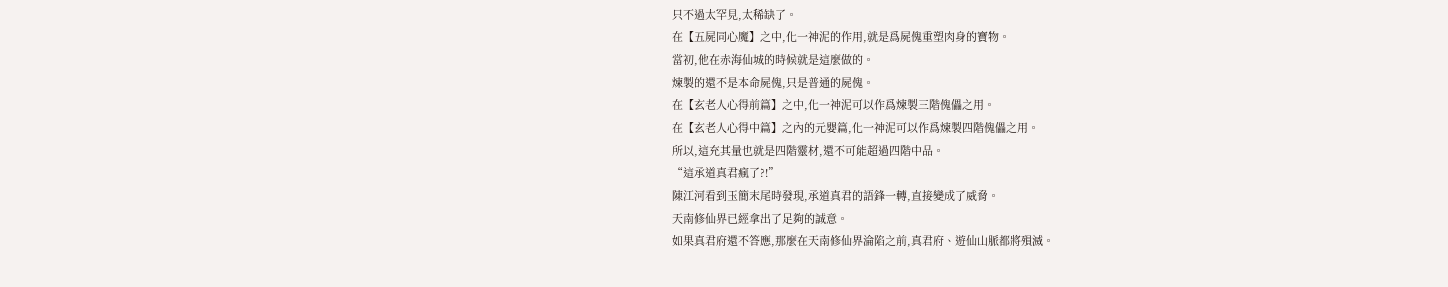只不過太罕見,太稀缺了。
在【五屍同心魔】之中,化一神泥的作用,就是爲屍傀重塑肉身的寶物。
當初,他在赤海仙城的時候就是這麼做的。
煉製的還不是本命屍傀,只是普通的屍傀。
在【玄老人心得前篇】之中,化一神泥可以作爲煉製三階傀儡之用。
在【玄老人心得中篇】之內的元嬰篇,化一神泥可以作爲煉製四階傀儡之用。
所以,這充其量也就是四階靈材,還不可能超過四階中品。
“這承道真君瘋了?!”
陳江河看到玉簡末尾時發現,承道真君的語鋒一轉,直接變成了威脅。
天南修仙界已經拿出了足夠的誠意。
如果真君府還不答應,那麼在天南修仙界淪陷之前,真君府、遊仙山脈都將殞滅。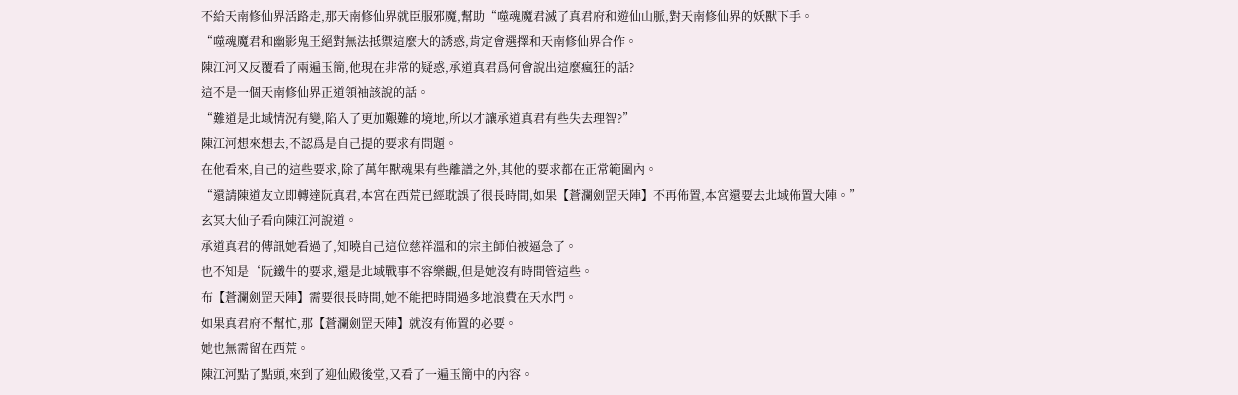不給天南修仙界活路走,那天南修仙界就臣服邪魔,幫助“噬魂魔君滅了真君府和遊仙山脈,對天南修仙界的妖獸下手。
“噬魂魔君和幽影鬼王絕對無法抵禦這麼大的誘惑,肯定會選擇和天南修仙界合作。
陳江河又反覆看了兩遍玉簡,他現在非常的疑惑,承道真君爲何會說出這麼瘋狂的話?
這不是一個天南修仙界正道領袖該說的話。
“難道是北域情況有變,陷入了更加艱難的境地,所以才讓承道真君有些失去理智?”
陳江河想來想去,不認爲是自己提的要求有問題。
在他看來,自己的這些要求,除了萬年獸魂果有些離譜之外,其他的要求都在正常範圍內。
“還請陳道友立即轉達阮真君,本宮在西荒已經耽誤了很長時間,如果【蒼瀾劍罡天陣】不再佈置,本宮還要去北域佈置大陣。”
玄冥大仙子看向陳江河說道。
承道真君的傳訊她看過了,知曉自己這位慈祥溫和的宗主師伯被逼急了。
也不知是‘阮鐵牛的要求,還是北域戰事不容樂觀,但是她沒有時間管這些。
布【蒼瀾劍罡天陣】需要很長時間,她不能把時間過多地浪費在天水門。
如果真君府不幫忙,那【蒼瀾劍罡天陣】就沒有佈置的必要。
她也無需留在西荒。
陳江河點了點頭,來到了迎仙殿後堂,又看了一遍玉簡中的內容。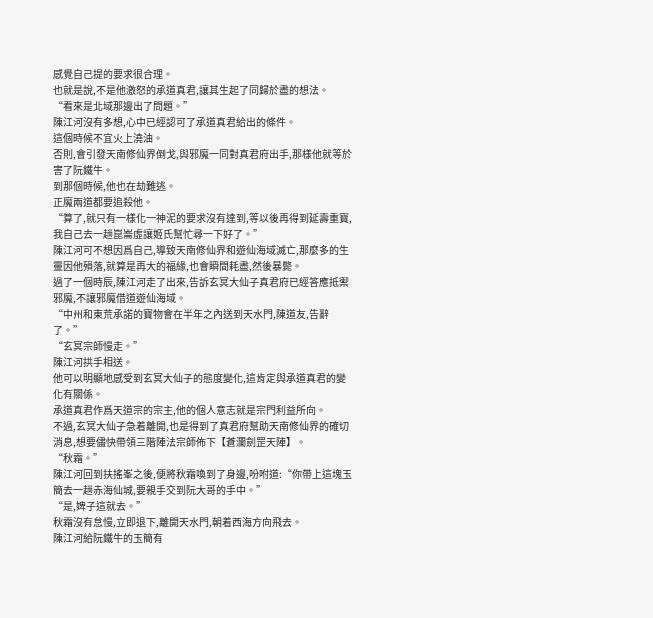感覺自己提的要求很合理。
也就是說,不是他激怒的承道真君,讓其生起了同歸於盡的想法。
“看來是北域那邊出了問題。”
陳江河沒有多想,心中已經認可了承道真君給出的條件。
這個時候不宜火上澆油。
否則,會引發天南修仙界倒戈,與邪魔一同對真君府出手,那樣他就等於害了阮鐵牛。
到那個時候,他也在劫難逃。
正魔兩道都要追殺他。
“算了,就只有一樣化一神泥的要求沒有達到,等以後再得到延壽重寶,我自己去一趟崑崙虛讓姬氏幫忙尋一下好了。”
陳江河可不想因爲自己,導致天南修仙界和遊仙海域滅亡,那麼多的生靈因他殞落,就算是再大的福緣,也會瞬間耗盡,然後暴斃。
過了一個時辰,陳江河走了出來,告訴玄冥大仙子真君府已經答應抵禦邪魔,不讓邪魔借道遊仙海域。
“中州和東荒承諾的寶物會在半年之內送到天水門,陳道友,告辭了。”
“玄冥宗師慢走。”
陳江河拱手相送。
他可以明顯地感受到玄冥大仙子的態度變化,這肯定與承道真君的變化有關係。
承道真君作爲天道宗的宗主,他的個人意志就是宗門利益所向。
不過,玄冥大仙子急着離開,也是得到了真君府幫助天南修仙界的確切消息,想要儘快帶領三階陣法宗師佈下【蒼瀾劍罡天陣】。
“秋霜。”
陳江河回到扶搖峯之後,便將秋霜喚到了身邊,吩咐道:“你帶上這塊玉簡去一趟赤海仙城,要親手交到阮大哥的手中。”
“是,婢子這就去。”
秋霜沒有怠慢,立即退下,離開天水門,朝着西海方向飛去。
陳江河給阮鐵牛的玉簡有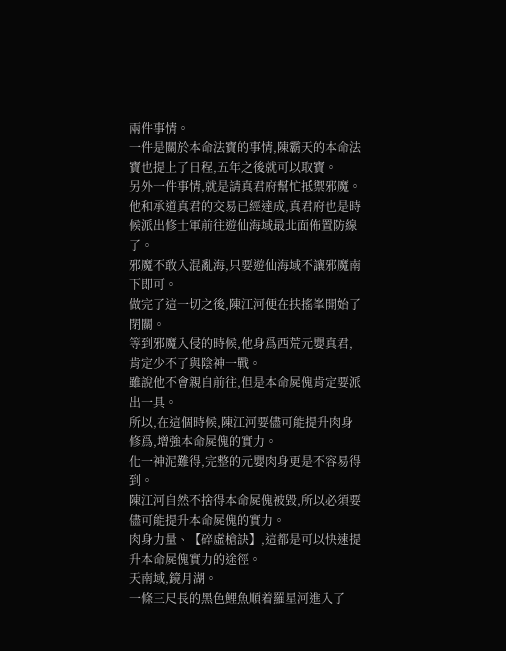兩件事情。
一件是關於本命法寶的事情,陳霸天的本命法寶也提上了日程,五年之後就可以取寶。
另外一件事情,就是請真君府幫忙抵禦邪魔。
他和承道真君的交易已經達成,真君府也是時候派出修士軍前往遊仙海域最北面佈置防線了。
邪魔不敢入混亂海,只要遊仙海域不讓邪魔南下即可。
做完了這一切之後,陳江河便在扶搖峯開始了閉關。
等到邪魔入侵的時候,他身爲西荒元嬰真君,肯定少不了與陰神一戰。
雖說他不會親自前往,但是本命屍傀肯定要派出一具。
所以,在這個時候,陳江河要儘可能提升肉身修爲,增強本命屍傀的實力。
化一神泥難得,完整的元嬰肉身更是不容易得到。
陳江河自然不捨得本命屍傀被毀,所以必須要儘可能提升本命屍傀的實力。
肉身力量、【碎虛槍訣】,這都是可以快速提升本命屍傀實力的途徑。
天南域,鏡月湖。
一條三尺長的黑色鯉魚順着羅星河進入了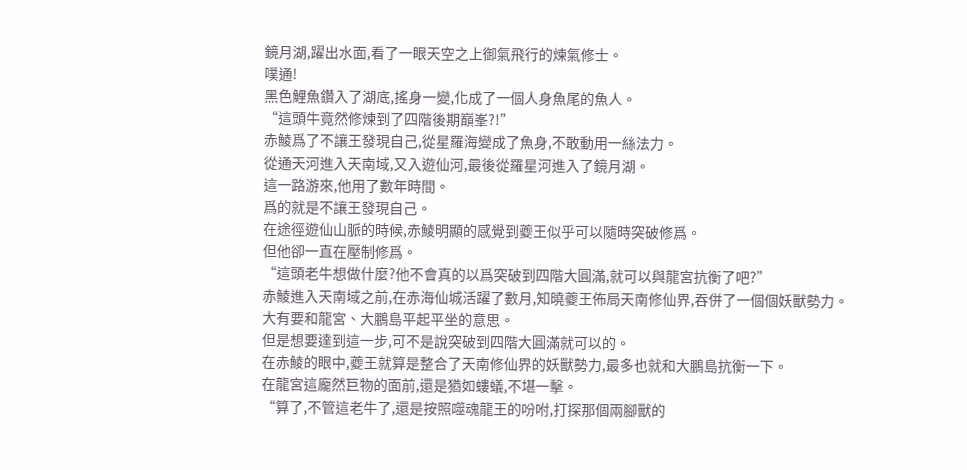鏡月湖,躍出水面,看了一眼天空之上御氣飛行的煉氣修士。
噗通!
黑色鯉魚鑽入了湖底,搖身一變,化成了一個人身魚尾的魚人。
“這頭牛竟然修煉到了四階後期巔峯?!”
赤鯪爲了不讓王發現自己,從星羅海變成了魚身,不敢動用一絲法力。
從通天河進入天南域,又入遊仙河,最後從羅星河進入了鏡月湖。
這一路游來,他用了數年時間。
爲的就是不讓王發現自己。
在途徑遊仙山脈的時候,赤鯪明顯的感覺到夔王似乎可以隨時突破修爲。
但他卻一直在壓制修爲。
“這頭老牛想做什麼?他不會真的以爲突破到四階大圓滿,就可以與龍宮抗衡了吧?”
赤鯪進入天南域之前,在赤海仙城活躍了數月,知曉夔王佈局天南修仙界,吞併了一個個妖獸勢力。
大有要和龍宮、大鵬島平起平坐的意思。
但是想要達到這一步,可不是說突破到四階大圓滿就可以的。
在赤鯪的眼中,夔王就算是整合了天南修仙界的妖獸勢力,最多也就和大鵬島抗衡一下。
在龍宮這龐然巨物的面前,還是猶如螻蟻,不堪一擊。
“算了,不管這老牛了,還是按照噬魂龍王的吩咐,打探那個兩腳獸的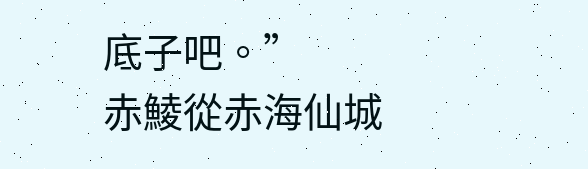底子吧。”
赤鯪從赤海仙城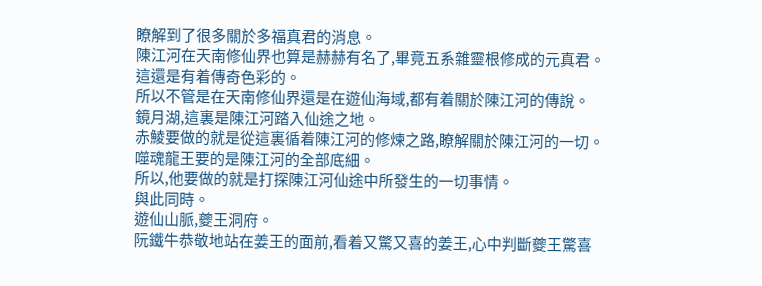瞭解到了很多關於多福真君的消息。
陳江河在天南修仙界也算是赫赫有名了,畢竟五系雜靈根修成的元真君。
這還是有着傳奇色彩的。
所以不管是在天南修仙界還是在遊仙海域,都有着關於陳江河的傳說。
鏡月湖,這裏是陳江河踏入仙途之地。
赤鯪要做的就是從這裏循着陳江河的修煉之路,瞭解關於陳江河的一切。
噬魂龍王要的是陳江河的全部底細。
所以,他要做的就是打探陳江河仙途中所發生的一切事情。
與此同時。
遊仙山脈,夔王洞府。
阮鐵牛恭敬地站在姜王的面前,看着又驚又喜的姜王,心中判斷夔王驚喜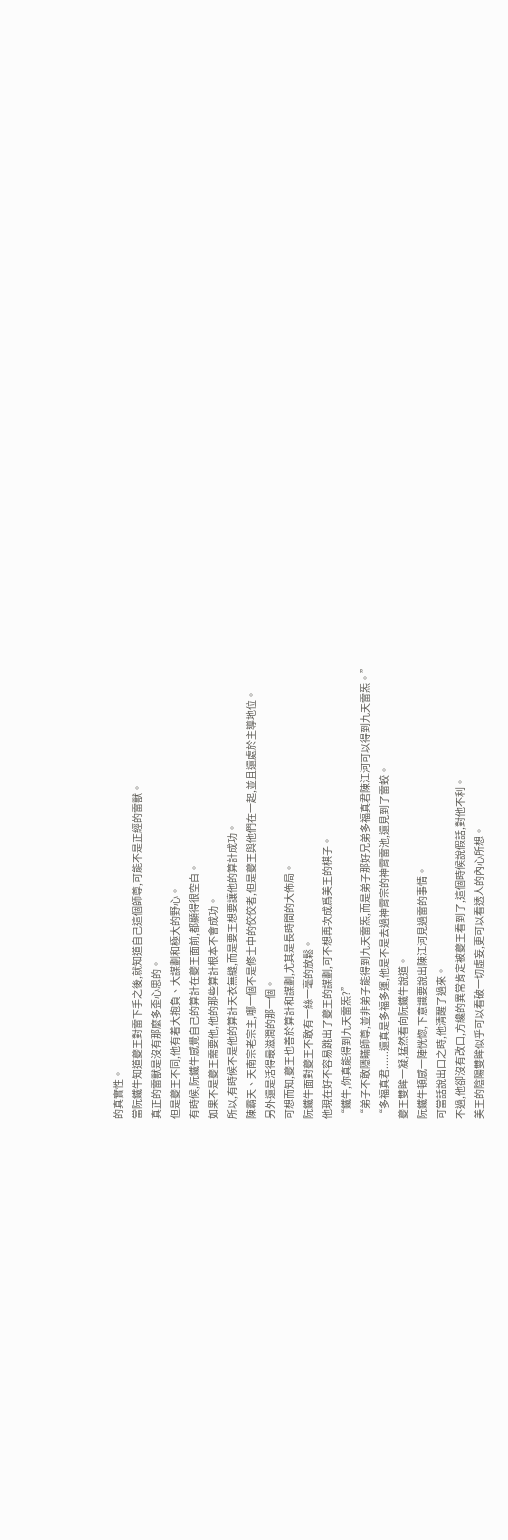的真實性。
當阮鐵牛知道夔王對雷下手之後,就知道自己這個師尊,可能不是正經的雷獸。
真正的雷獸是沒有那麼多歪心思的。
但是夔王不同,他有着大抱負、大謀劃和極大的野心。
有時候,阮鐵牛感覺自己的算計在夔王面前,都顯得很空白。
如果不是夔王需要他,他的那些算計根本不會成功。
所以,有時候不是他的算計天衣無縫,而是要王想要讓他的算計成功。
陳霸天、天南宗老宗主,哪一個不是修士中的佼佼者,但是夔王與他們在一起,並且還處於主導地位。
另外還是活得最滋潤的那一個。
可想而知,夔王也善於算計和謀劃,尤其是長時間的大佈局。
阮鐵牛面對夔王不敢有一絲一毫的放鬆。
他現在好不容易跳出了夔王的謀劃,可不想再次成爲美王的棋子。
“鐵牛,你真能得到九天雷炁?”
“弟子不敢隱瞞師尊,並非弟子能得到九天雷炁,而是弟子那好兄弟多福真君陳江河可以得到九天雷炁。”
“多福真君......還真是多福多運,他是不是去過神霄宗的神霄雷池,還見到了雷蛟。
夔王雙眸一凝,猛然看向阮鐵牛說道。
阮鐵牛頓感一陣恍惚,下意識要說出陳江河見過雷的事情。
可當話說出口之時,他清醒了過來。
不過,他卻沒有改口,方纔的異常肯定被夔王看到了,這個時候說假話,對他不利。
美王的陰陽雙眸似乎可以看破一切虛妄,更可以看透人的內心所想。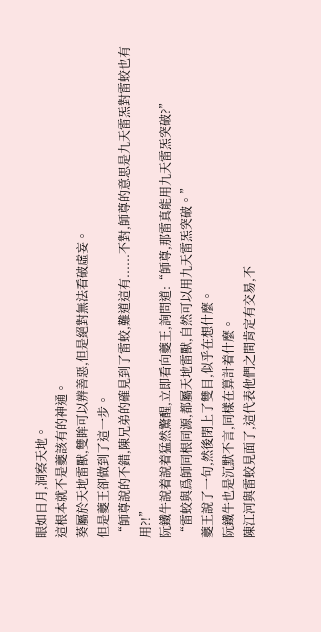眼如日月,洞察天地。
這根本就不是夔該有的神通。
葵屬於天地雷獸,雙眸可以辨善惡,但是絕對無法看破虛妄。
但是夔王卻做到了這一步。
“師尊說的不錯,陳兄弟的確見到了雷蛟,難道這有......不對,師尊的意思是九天雷炁對雷蛟也有用?!”
阮鐵牛說着說着猛然驚醒,立即看向夔王,詢問道:“師尊,那雷真能用九天雷炁突破?”
“雷蛟與爲師同根同源,都屬天地雷獸,自然可以用九天雷炁突破。”
夔王說了一句,然後閉上了雙目,似乎在想什麼。
阮鐵牛也是沉默不言,同樣在算計着什麼。
陳江河與雷蛟見面了,這代表他們之間肯定有交易,不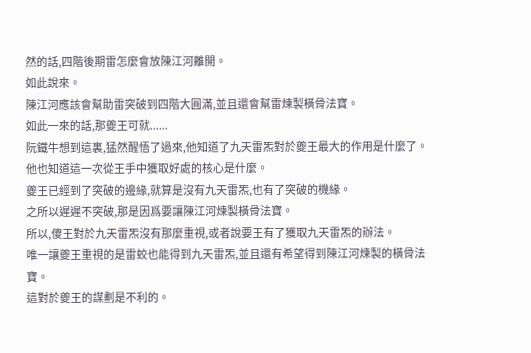然的話,四階後期雷怎麼會放陳江河離開。
如此說來。
陳江河應該會幫助雷突破到四階大圓滿,並且還會幫雷煉製橫骨法寶。
如此一來的話,那夔王可就......
阮鐵牛想到這裏,猛然醒悟了過來,他知道了九天雷炁對於夔王最大的作用是什麼了。
他也知道這一次從王手中獲取好處的核心是什麼。
夔王已經到了突破的邊緣,就算是沒有九天雷炁,也有了突破的機緣。
之所以遲遲不突破,那是因爲要讓陳江河煉製橫骨法寶。
所以,傻王對於九天雷炁沒有那麼重視,或者說要王有了獲取九天雷炁的辦法。
唯一讓夔王重視的是雷蛟也能得到九天雷炁,並且還有希望得到陳江河煉製的橫骨法寶。
這對於夔王的謀劃是不利的。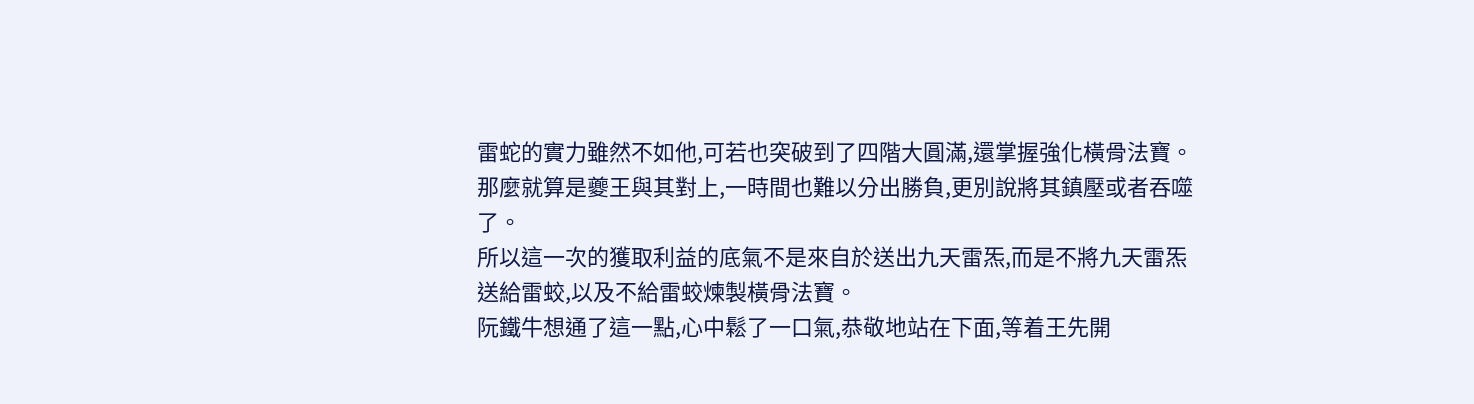雷蛇的實力雖然不如他,可若也突破到了四階大圓滿,還掌握強化橫骨法寶。
那麼就算是夔王與其對上,一時間也難以分出勝負,更別說將其鎮壓或者吞噬了。
所以這一次的獲取利益的底氣不是來自於送出九天雷炁,而是不將九天雷炁送給雷蛟,以及不給雷蛟煉製橫骨法寶。
阮鐵牛想通了這一點,心中鬆了一口氣,恭敬地站在下面,等着王先開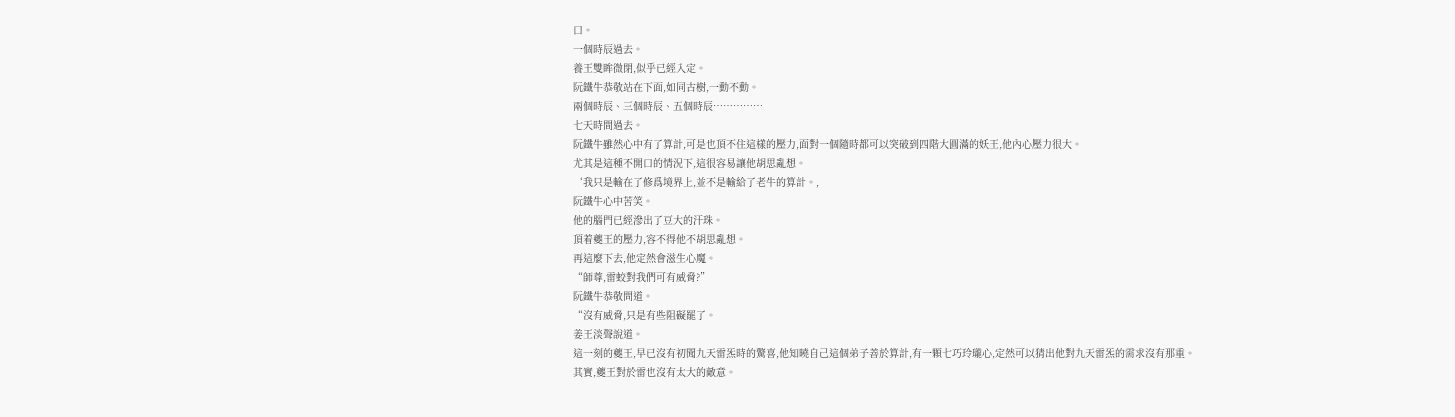口。
一個時辰過去。
養王雙眸微閉,似乎已經入定。
阮鐵牛恭敬站在下面,如同古樹,一動不動。
兩個時辰、三個時辰、五個時辰……………
七天時間過去。
阮鐵牛雖然心中有了算計,可是也頂不住這樣的壓力,面對一個隨時都可以突破到四階大圓滿的妖王,他內心壓力很大。
尤其是這種不開口的情況下,這很容易讓他胡思亂想。
‘我只是輸在了修爲境界上,並不是輸給了老牛的算計。,
阮鐵牛心中苦笑。
他的腦門已經滲出了豆大的汗珠。
頂着夔王的壓力,容不得他不胡思亂想。
再這麼下去,他定然會滋生心魔。
“師尊,雷蛟對我們可有威脅?”
阮鐵牛恭敬問道。
“沒有威脅,只是有些阻礙罷了。
姜王淡聲說道。
這一刻的夔王,早已沒有初聞九天雷炁時的驚喜,他知曉自己這個弟子善於算計,有一顆七巧玲瓏心,定然可以猜出他對九天雷炁的需求沒有那重。
其實,夔王對於雷也沒有太大的敵意。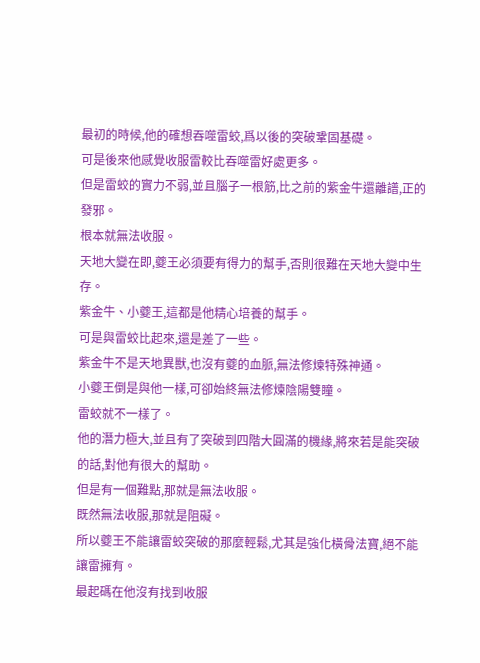最初的時候,他的確想吞噬雷蛟,爲以後的突破鞏固基礎。
可是後來他感覺收服雷較比吞噬雷好處更多。
但是雷蛟的實力不弱,並且腦子一根筋,比之前的紫金牛還離譜,正的發邪。
根本就無法收服。
天地大變在即,夔王必須要有得力的幫手,否則很難在天地大變中生存。
紫金牛、小夔王,這都是他精心培養的幫手。
可是與雷蛟比起來,還是差了一些。
紫金牛不是天地異獸,也沒有夔的血脈,無法修煉特殊神通。
小夔王倒是與他一樣,可卻始終無法修煉陰陽雙瞳。
雷蛟就不一樣了。
他的潛力極大,並且有了突破到四階大圓滿的機緣,將來若是能突破的話,對他有很大的幫助。
但是有一個難點,那就是無法收服。
既然無法收服,那就是阻礙。
所以夔王不能讓雷蛟突破的那麼輕鬆,尤其是強化橫骨法寶,絕不能讓雷擁有。
最起碼在他沒有找到收服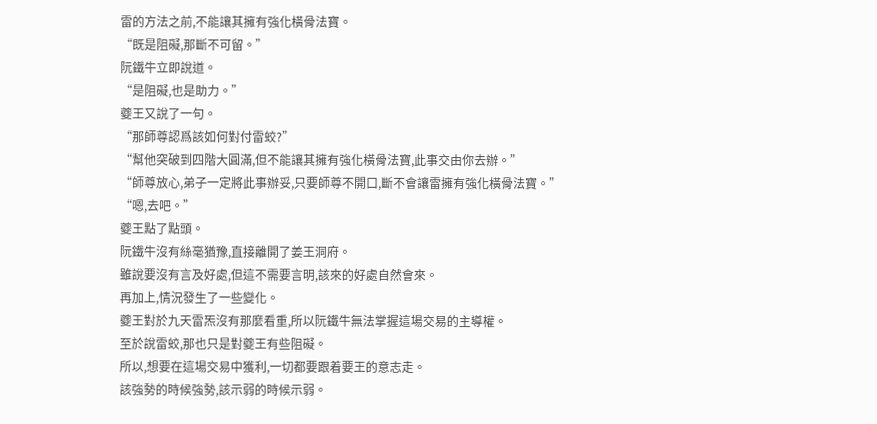雷的方法之前,不能讓其擁有強化橫骨法寶。
“既是阻礙,那斷不可留。”
阮鐵牛立即說道。
“是阻礙,也是助力。”
夔王又說了一句。
“那師尊認爲該如何對付雷蛟?”
“幫他突破到四階大圓滿,但不能讓其擁有強化橫骨法寶,此事交由你去辦。”
“師尊放心,弟子一定將此事辦妥,只要師尊不開口,斷不會讓雷擁有強化橫骨法寶。”
“嗯,去吧。”
夔王點了點頭。
阮鐵牛沒有絲毫猶豫,直接離開了姜王洞府。
雖說要沒有言及好處,但這不需要言明,該來的好處自然會來。
再加上,情況發生了一些變化。
夔王對於九天雷炁沒有那麼看重,所以阮鐵牛無法掌握這場交易的主導權。
至於說雷蛟,那也只是對夔王有些阻礙。
所以,想要在這場交易中獲利,一切都要跟着要王的意志走。
該強勢的時候強勢,該示弱的時候示弱。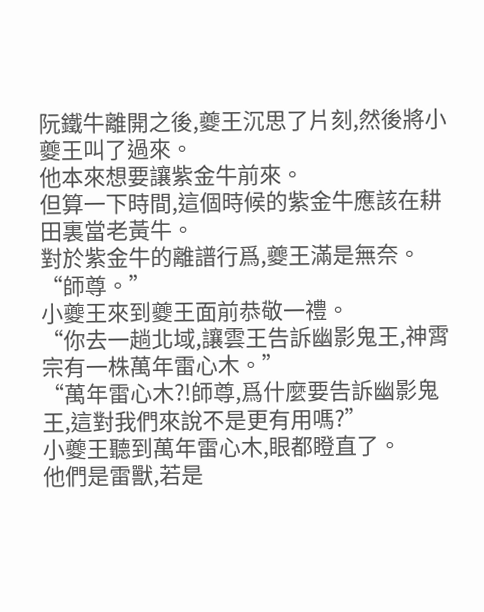阮鐵牛離開之後,夔王沉思了片刻,然後將小夔王叫了過來。
他本來想要讓紫金牛前來。
但算一下時間,這個時候的紫金牛應該在耕田裏當老黃牛。
對於紫金牛的離譜行爲,夔王滿是無奈。
“師尊。”
小夔王來到夔王面前恭敬一禮。
“你去一趟北域,讓雲王告訴幽影鬼王,神霄宗有一株萬年雷心木。”
“萬年雷心木?!師尊,爲什麼要告訴幽影鬼王,這對我們來說不是更有用嗎?”
小夔王聽到萬年雷心木,眼都瞪直了。
他們是雷獸,若是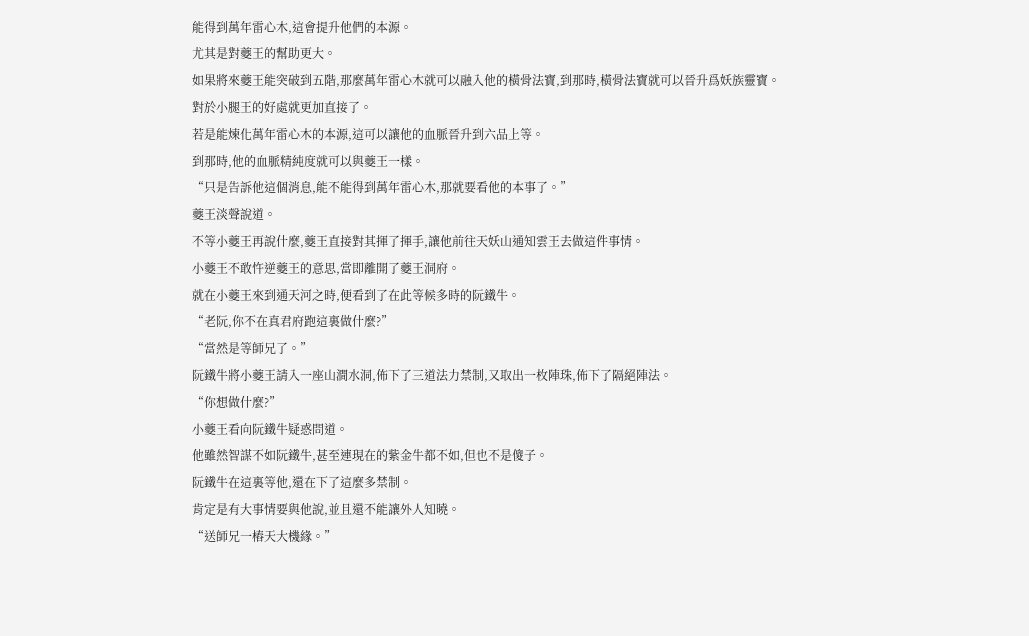能得到萬年雷心木,這會提升他們的本源。
尤其是對夔王的幫助更大。
如果將來夔王能突破到五階,那麼萬年雷心木就可以融入他的橫骨法寶,到那時,橫骨法寶就可以晉升爲妖族靈寶。
對於小腿王的好處就更加直接了。
若是能煉化萬年雷心木的本源,這可以讓他的血脈晉升到六品上等。
到那時,他的血脈精純度就可以與夔王一樣。
“只是告訴他這個消息,能不能得到萬年雷心木,那就要看他的本事了。”
夔王淡聲說道。
不等小夔王再說什麼,夔王直接對其揮了揮手,讓他前往天妖山通知雲王去做這件事情。
小夔王不敢忤逆夔王的意思,當即離開了夔王洞府。
就在小夔王來到通天河之時,便看到了在此等候多時的阮鐵牛。
“老阮,你不在真君府跑這裏做什麼?”
“當然是等師兄了。”
阮鐵牛將小夔王請入一座山澗水洞,佈下了三道法力禁制,又取出一枚陣珠,佈下了隔絕陣法。
“你想做什麼?”
小夔王看向阮鐵牛疑惑問道。
他雖然智謀不如阮鐵牛,甚至連現在的紫金牛都不如,但也不是傻子。
阮鐵牛在這裏等他,還在下了這麼多禁制。
肯定是有大事情要與他說,並且還不能讓外人知曉。
“送師兄一樁天大機緣。”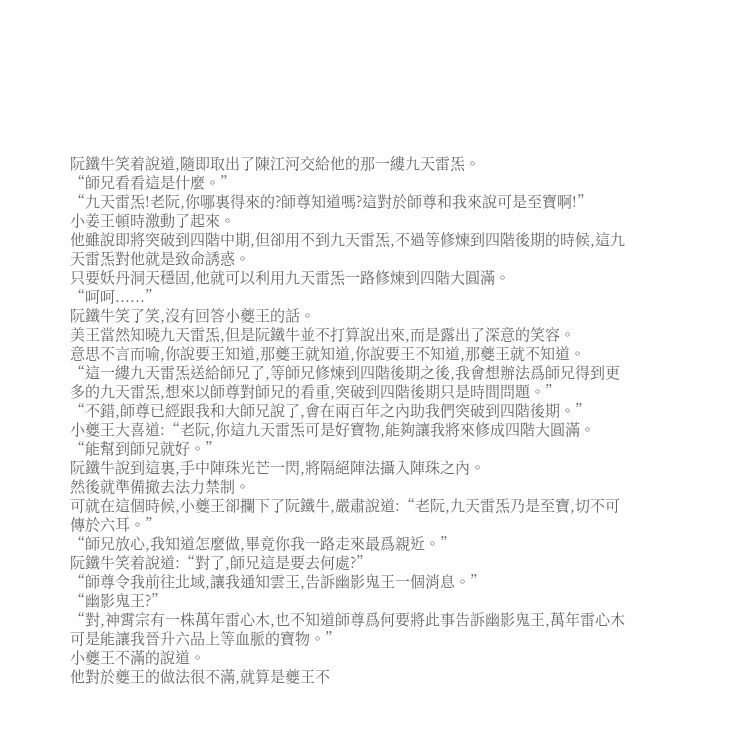阮鐵牛笑着說道,隨即取出了陳江河交給他的那一縷九天雷炁。
“師兄看看這是什麼。”
“九天雷炁!老阮,你哪裏得來的?師尊知道嗎?這對於師尊和我來說可是至寶啊!”
小姜王頓時激動了起來。
他雖說即將突破到四階中期,但卻用不到九天雷炁,不過等修煉到四階後期的時候,這九天雷炁對他就是致命誘惑。
只要妖丹洞天穩固,他就可以利用九天雷炁一路修煉到四階大圓滿。
“呵呵......”
阮鐵牛笑了笑,沒有回答小夔王的話。
美王當然知曉九天雷炁,但是阮鐵牛並不打算說出來,而是露出了深意的笑容。
意思不言而喻,你說要王知道,那夔王就知道,你說要王不知道,那夔王就不知道。
“這一縷九天雷炁送給師兄了,等師兄修煉到四階後期之後,我會想辦法爲師兄得到更多的九天雷炁,想來以師尊對師兄的看重,突破到四階後期只是時間問題。”
“不錯,師尊已經跟我和大師兄說了,會在兩百年之內助我們突破到四階後期。”
小夔王大喜道:“老阮,你這九天雷炁可是好寶物,能夠讓我將來修成四階大圓滿。
“能幫到師兄就好。”
阮鐵牛說到這裏,手中陣珠光芒一閃,將隔絕陣法攝入陣珠之內。
然後就準備撤去法力禁制。
可就在這個時候,小夔王卻攔下了阮鐵牛,嚴肅說道:“老阮,九天雷炁乃是至寶,切不可傳於六耳。”
“師兄放心,我知道怎麼做,畢竟你我一路走來最爲親近。”
阮鐵牛笑着說道:“對了,師兄這是要去何處?”
“師尊令我前往北域,讓我通知雲王,告訴幽影鬼王一個消息。”
“幽影鬼王?”
“對,神霄宗有一株萬年雷心木,也不知道師尊爲何要將此事告訴幽影鬼王,萬年雷心木可是能讓我晉升六品上等血脈的寶物。”
小夔王不滿的說道。
他對於夔王的做法很不滿,就算是夔王不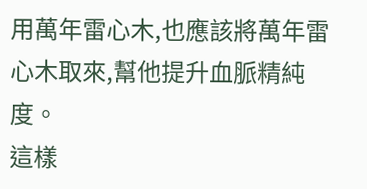用萬年雷心木,也應該將萬年雷心木取來,幫他提升血脈精純度。
這樣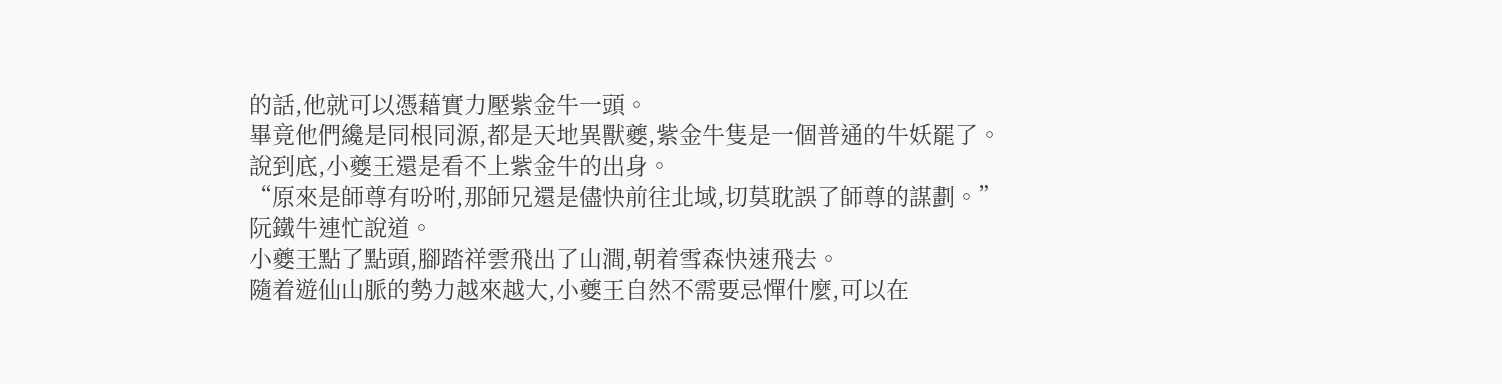的話,他就可以憑藉實力壓紫金牛一頭。
畢竟他們纔是同根同源,都是天地異獸夔,紫金牛隻是一個普通的牛妖罷了。
說到底,小夔王還是看不上紫金牛的出身。
“原來是師尊有吩咐,那師兄還是儘快前往北域,切莫耽誤了師尊的謀劃。”
阮鐵牛連忙說道。
小夔王點了點頭,腳踏祥雲飛出了山澗,朝着雪森快速飛去。
隨着遊仙山脈的勢力越來越大,小夔王自然不需要忌憚什麼,可以在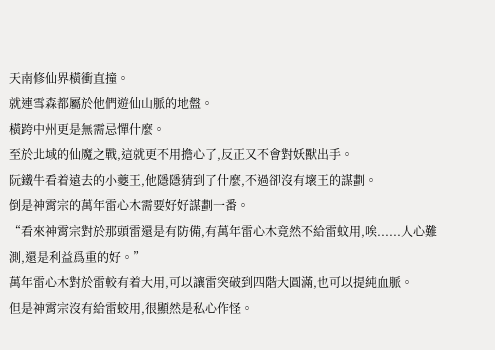天南修仙界橫衝直撞。
就連雪森都屬於他們遊仙山脈的地盤。
橫跨中州更是無需忌憚什麼。
至於北域的仙魔之戰,這就更不用擔心了,反正又不會對妖獸出手。
阮鐵牛看着遠去的小夔王,他隱隱猜到了什麼,不過卻沒有壞王的謀劃。
倒是神霄宗的萬年雷心木需要好好謀劃一番。
“看來神霄宗對於那頭雷還是有防備,有萬年雷心木竟然不給雷蚊用,唉......人心難測,還是利益爲重的好。”
萬年雷心木對於雷較有着大用,可以讓雷突破到四階大圓滿,也可以提純血脈。
但是神霄宗沒有給雷蛟用,很顯然是私心作怪。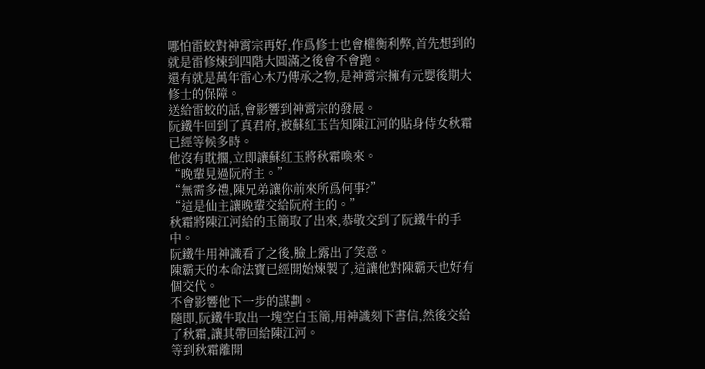哪怕雷蛟對神霄宗再好,作爲修士也會權衡利弊,首先想到的就是雷修煉到四階大圓滿之後會不會跑。
還有就是萬年雷心木乃傳承之物,是神霄宗擁有元嬰後期大修士的保障。
送給雷蛟的話,會影響到神霄宗的發展。
阮鐵牛回到了真君府,被蘇紅玉告知陳江河的貼身侍女秋霜已經等候多時。
他沒有耽擱,立即讓蘇紅玉將秋霜喚來。
“晚輩見過阮府主。”
“無需多禮,陳兄弟讓你前來所爲何事?”
“這是仙主讓晚輩交給阮府主的。”
秋霜將陳江河給的玉簡取了出來,恭敬交到了阮鐵牛的手中。
阮鐵牛用神識看了之後,臉上露出了笑意。
陳霸天的本命法寶已經開始煉製了,這讓他對陳霸天也好有個交代。
不會影響他下一步的謀劃。
隨即,阮鐵牛取出一塊空白玉簡,用神識刻下書信,然後交給了秋霜,讓其帶回給陳江河。
等到秋霜離開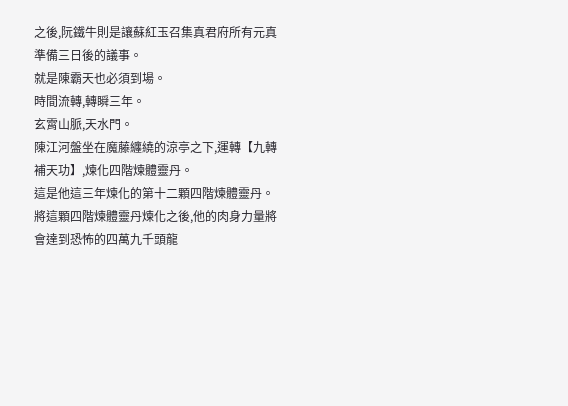之後,阮鐵牛則是讓蘇紅玉召集真君府所有元真準備三日後的議事。
就是陳霸天也必須到場。
時間流轉,轉瞬三年。
玄霄山脈,天水門。
陳江河盤坐在魔藤纏繞的涼亭之下,運轉【九轉補天功】,煉化四階煉體靈丹。
這是他這三年煉化的第十二顆四階煉體靈丹。
將這顆四階煉體靈丹煉化之後,他的肉身力量將會達到恐怖的四萬九千頭龍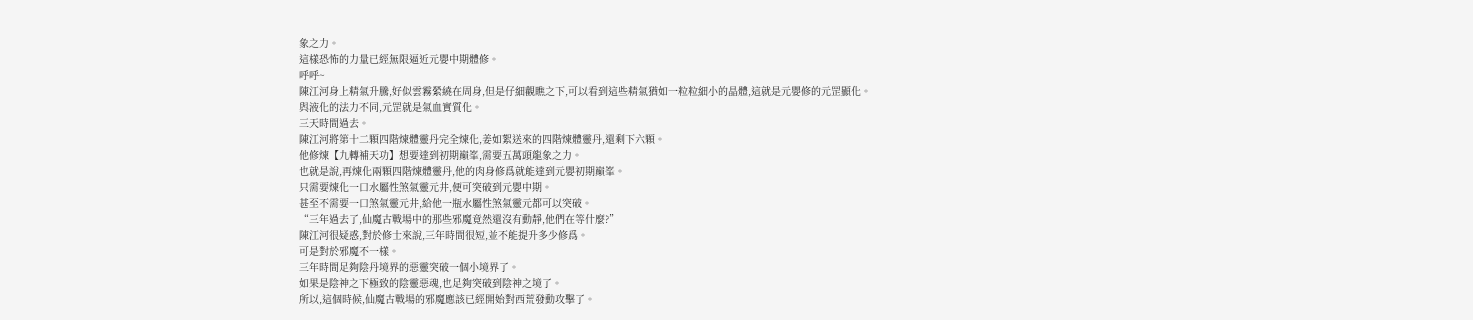象之力。
這樣恐怖的力量已經無限逼近元嬰中期體修。
呼呼~
陳江河身上精氣升騰,好似雲霧縈繞在周身,但是仔細觀瞧之下,可以看到這些精氣猶如一粒粒細小的晶體,這就是元嬰修的元罡顯化。
與液化的法力不同,元罡就是氣血實質化。
三天時間過去。
陳江河將第十二顆四階煉體靈丹完全煉化,姜如絮送來的四階煉體靈丹,還剩下六顆。
他修煉【九轉補天功】想要達到初期巔峯,需要五萬頭龍象之力。
也就是說,再煉化兩顆四階煉體靈丹,他的肉身修爲就能達到元嬰初期巔峯。
只需要煉化一口水屬性煞氣靈元井,便可突破到元嬰中期。
甚至不需要一口煞氣靈元井,給他一瓶水屬性煞氣靈元都可以突破。
“三年過去了,仙魔古戰場中的那些邪魔竟然還沒有動靜,他們在等什麼?”
陳江河很疑惑,對於修士來說,三年時間很短,並不能提升多少修爲。
可是對於邪魔不一樣。
三年時間足夠陰丹境界的惡靈突破一個小境界了。
如果是陰神之下極致的陰靈惡魂,也足夠突破到陰神之境了。
所以,這個時候,仙魔古戰場的邪魔應該已經開始對西荒發動攻擊了。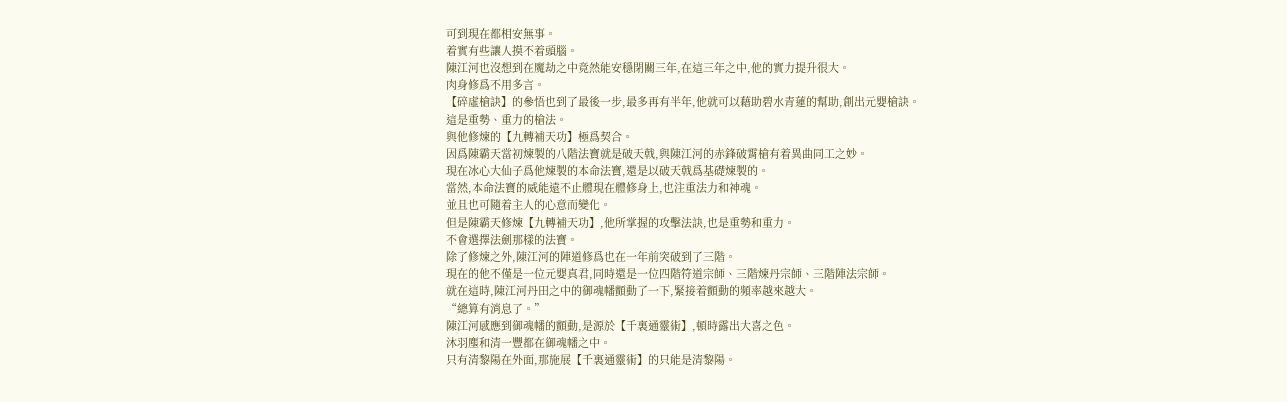可到現在都相安無事。
着實有些讓人摸不着頭腦。
陳江河也沒想到在魔劫之中竟然能安穩閉關三年,在這三年之中,他的實力提升很大。
肉身修爲不用多言。
【碎虛槍訣】的參悟也到了最後一步,最多再有半年,他就可以藉助碧水青蓮的幫助,創出元嬰槍訣。
這是重勢、重力的槍法。
與他修煉的【九轉補天功】極爲契合。
因爲陳霸天當初煉製的八階法寶就是破天戟,與陳江河的赤鋒破霄槍有着異曲同工之妙。
現在冰心大仙子爲他煉製的本命法寶,還是以破天戟爲基礎煉製的。
當然,本命法寶的威能遠不止體現在體修身上,也注重法力和神魂。
並且也可隨着主人的心意而變化。
但是陳霸天修煉【九轉補天功】,他所掌握的攻擊法訣,也是重勢和重力。
不會選擇法劍那樣的法寶。
除了修煉之外,陳江河的陣道修爲也在一年前突破到了三階。
現在的他不僅是一位元嬰真君,同時還是一位四階符道宗師、三階煉丹宗師、三階陣法宗師。
就在這時,陳江河丹田之中的御魂幡顫動了一下,緊接着顫動的頻率越來越大。
“總算有消息了。”
陳江河感應到御魂幡的顫動,是源於【千裏通靈術】,頓時露出大喜之色。
沐羽塵和清一豐都在御魂幡之中。
只有清黎陽在外面,那施展【千裏通靈術】的只能是清黎陽。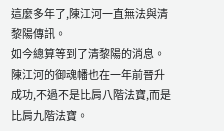這麼多年了,陳江河一直無法與清黎陽傳訊。
如今總算等到了清黎陽的消息。
陳江河的御魂幡也在一年前晉升成功,不過不是比肩八階法寶,而是比肩九階法寶。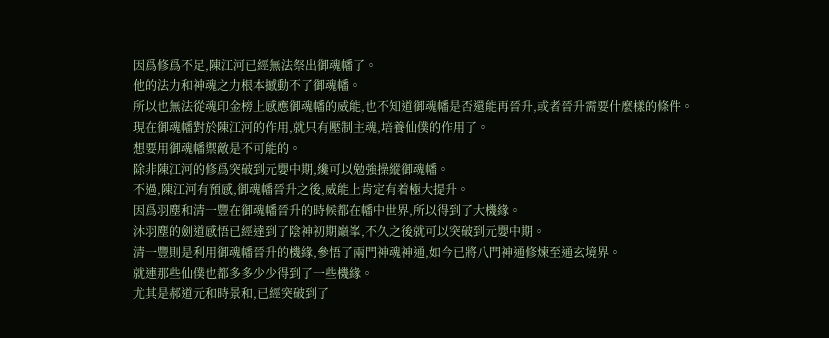因爲修爲不足,陳江河已經無法祭出御魂幡了。
他的法力和神魂之力根本撼動不了御魂幡。
所以也無法從魂印金榜上感應御魂幡的威能,也不知道御魂幡是否還能再晉升,或者晉升需要什麼樣的條件。
現在御魂幡對於陳江河的作用,就只有壓制主魂,培養仙僕的作用了。
想要用御魂幡禦敵是不可能的。
除非陳江河的修爲突破到元嬰中期,纔可以勉強操縱御魂幡。
不過,陳江河有預感,御魂幡晉升之後,威能上肯定有着極大提升。
因爲羽塵和清一豐在御魂幡晉升的時候都在幡中世界,所以得到了大機緣。
沐羽塵的劍道感悟已經達到了陰神初期巔峯,不久之後就可以突破到元嬰中期。
清一豐則是利用御魂幡晉升的機緣,參悟了兩門神魂神通,如今已將八門神通修煉至通玄境界。
就連那些仙僕也都多多少少得到了一些機緣。
尤其是郝道元和時景和,已經突破到了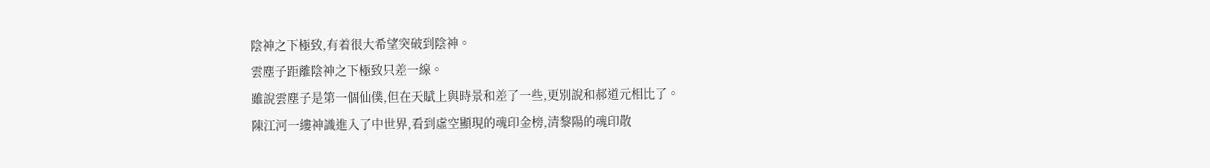陰神之下極致,有着很大希望突破到陰神。
雲塵子距離陰神之下極致只差一線。
雖說雲塵子是第一個仙僕,但在天賦上與時景和差了一些,更別說和郝道元相比了。
陳江河一縷神識進入了中世界,看到虛空顯現的魂印金榜,清黎陽的魂印散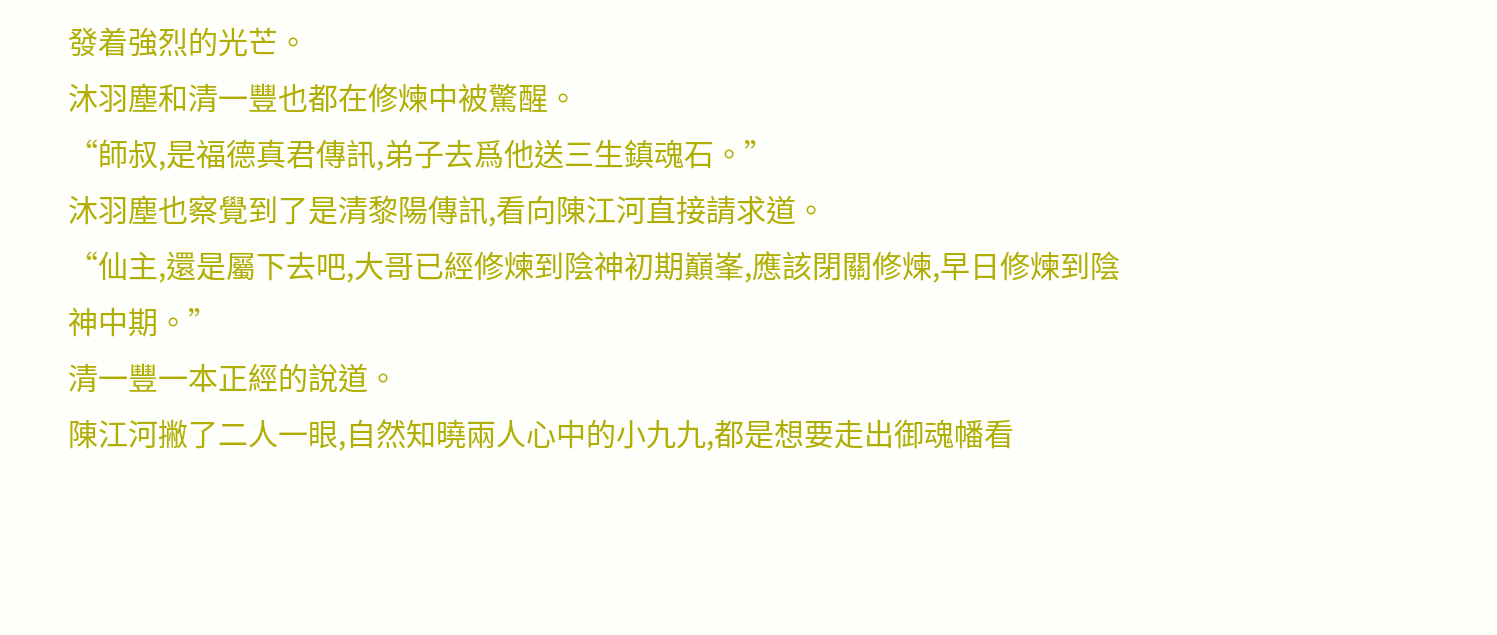發着強烈的光芒。
沐羽塵和清一豐也都在修煉中被驚醒。
“師叔,是福德真君傳訊,弟子去爲他送三生鎮魂石。”
沐羽塵也察覺到了是清黎陽傳訊,看向陳江河直接請求道。
“仙主,還是屬下去吧,大哥已經修煉到陰神初期巔峯,應該閉關修煉,早日修煉到陰神中期。”
清一豐一本正經的說道。
陳江河撇了二人一眼,自然知曉兩人心中的小九九,都是想要走出御魂幡看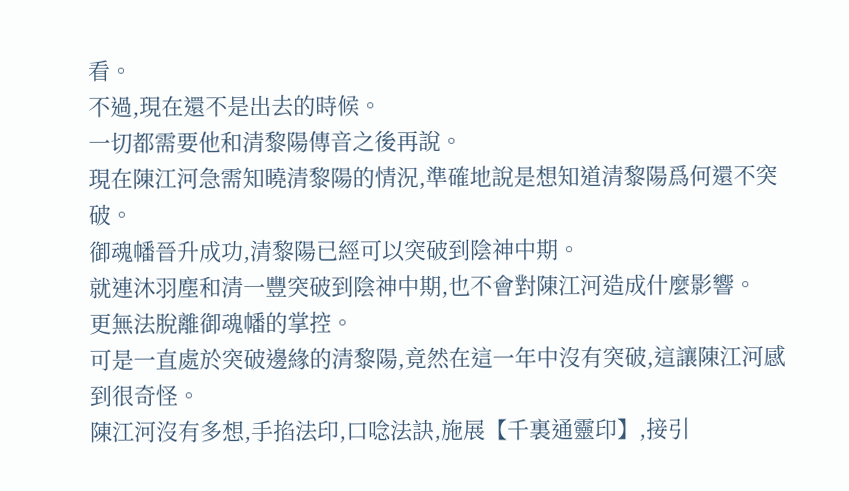看。
不過,現在還不是出去的時候。
一切都需要他和清黎陽傳音之後再說。
現在陳江河急需知曉清黎陽的情況,準確地說是想知道清黎陽爲何還不突破。
御魂幡晉升成功,清黎陽已經可以突破到陰神中期。
就連沐羽塵和清一豐突破到陰神中期,也不會對陳江河造成什麼影響。
更無法脫離御魂幡的掌控。
可是一直處於突破邊緣的清黎陽,竟然在這一年中沒有突破,這讓陳江河感到很奇怪。
陳江河沒有多想,手掐法印,口唸法訣,施展【千裏通靈印】,接引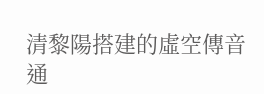清黎陽搭建的虛空傳音通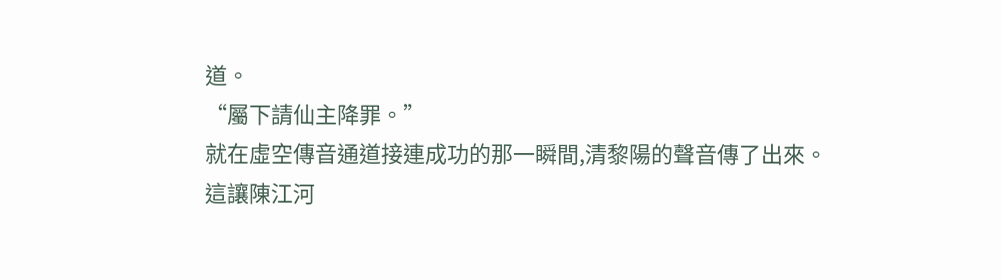道。
“屬下請仙主降罪。”
就在虛空傳音通道接連成功的那一瞬間,清黎陽的聲音傳了出來。
這讓陳江河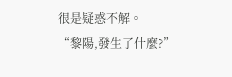很是疑惑不解。
“黎陽,發生了什麼?”